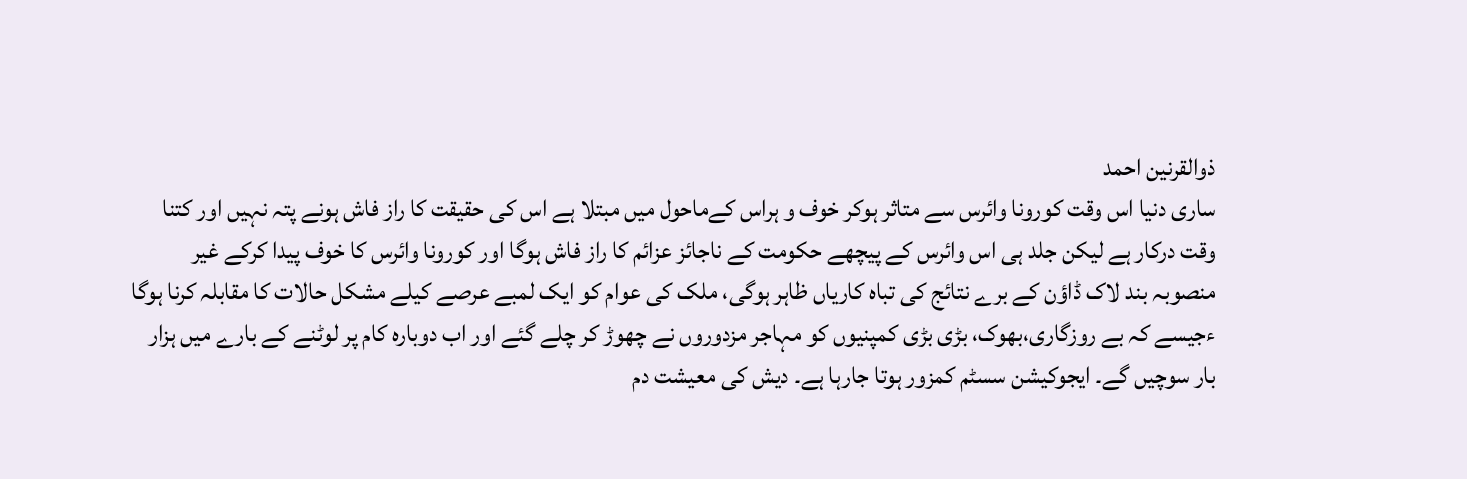ذوالقرنین احمد
ساری دنیا اس وقت کورونا وائرس سے متاثر ہوکر خوف و ہراس کےماحول میں مبتلا ہے اس کی حقیقت کا راز فاش ہونے پتہ نہیں اور کتنا وقت درکار ہے لیکن جلد ہی اس وائرس کے پیچھے حکومت کے ناجائز عزائم کا راز فاش ہوگا اور کورونا وائرس کا خوف پیدا کرکے غیر منصوبہ بند لاک ڈاؤن کے برے نتائج کی تباہ کاریاں ظاہر ہوگی، ملک کی عوام کو ایک لمبے عرصے کیلے مشکل حالات کا مقابلہ کرنا ہوگا ءجیسے کہ بے روزگاری،بھوک، بڑی بڑی کمپنیوں کو مہاجر مزدوروں نے چھوڑ کر چلے گئے اور اب دوبارہ کام پر لوٹنے کے بارے میں ہزار بار سوچیں گے۔ ایجوکیشن سسٹم کمزور ہوتا جارہا ہے۔ دیش کی معیشت دم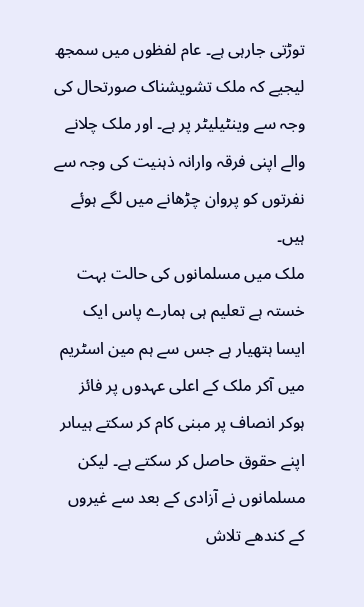توڑتی جارہی ہے۔ عام لفظوں میں سمجھ لیجیے کہ ملک تشویشناک صورتحال کی وجہ سے وینٹیلیٹر پر ہے۔ اور ملک چلانے والے اپنی فرقہ وارانہ ذہنیت کی وجہ سے نفرتوں کو پروان چڑھانے میں لگے ہوئے ہیں۔
ملک میں مسلمانوں کی حالت بہت خستہ ہے تعلیم ہی ہمارے پاس ایک ایسا ہتھیار ہے جس سے ہم مین اسٹریم میں آکر ملک کے اعلی عہدوں پر فائز ہوکر انصاف پر مبنی کام کر سکتے ہیںاںر اپنے حقوق حاصل کر سکتے ہے۔ لیکن مسلمانوں نے آزادی کے بعد سے غیروں کے کندھے تلاش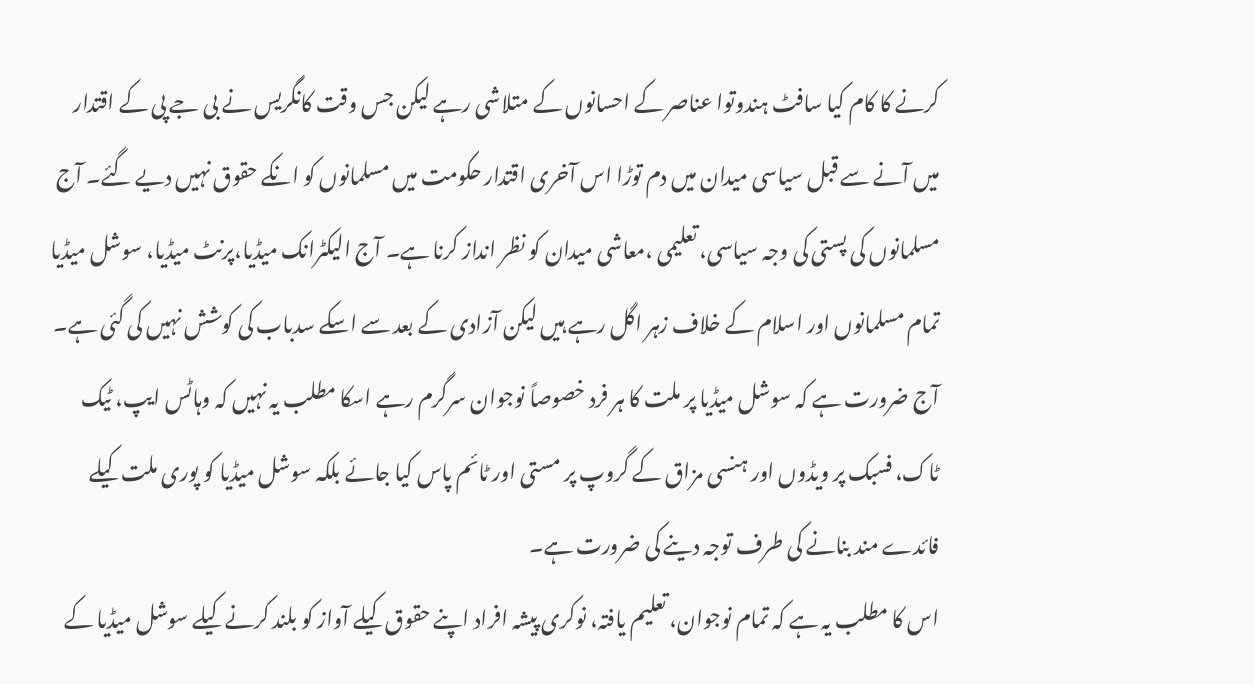کرنے کا کام کیا سافٹ ہندوتوا عناصر کے احسانوں کے متلاشی رہے لیکن جس وقت کانگریس نے بی جے پی کے اقتدار میں آنے سے قبل سیاسی میدان میں دم توڑا اس آخری اقتدار حکومت میں مسلمانوں کو انکے حقوق نہیں دیے گئے۔ آج مسلمانوں کی پستی کی وجہ سیاسی، تعلیمی ،معاشی میدان کو نظر انداز کرنا ہے۔ آج الیکٹرانک میڈیا،پرنٹ میڈیا، سوشل میڈیا تمام مسلمانوں اور اسلام کے خلاف زہر اگل رہے ہیں لیکن آزادی کے بعد سے اسکے سدباب کی کوشش نہیں کی گئی ہے۔ آج ضرورت ہے کہ سوشل میڈیا پر ملت کا ہر فرد خصوصاً نوجوان سرگرم رہے اسکا مطلب یہ نہیں کہ وہاٹس ایپ، ٹیک ٹاک، فسبک پر ویڈوں اور ہنسی مزاق کے گروپ پر مستی اور ٹائم پاس کیا جائے بلکہ سوشل میڈیا کو پوری ملت کیلے فائدے مند بنانے کی طرف توجہ دینے کی ضرورت ہے۔
اس کا مطلب یہ ہے کہ تمام نوجوان، تعلیم یافتہ، نوکری پیشہ افراد اپنے حقوق کیلے آواز کو بلند کرنے کیلے سوشل میڈیا کے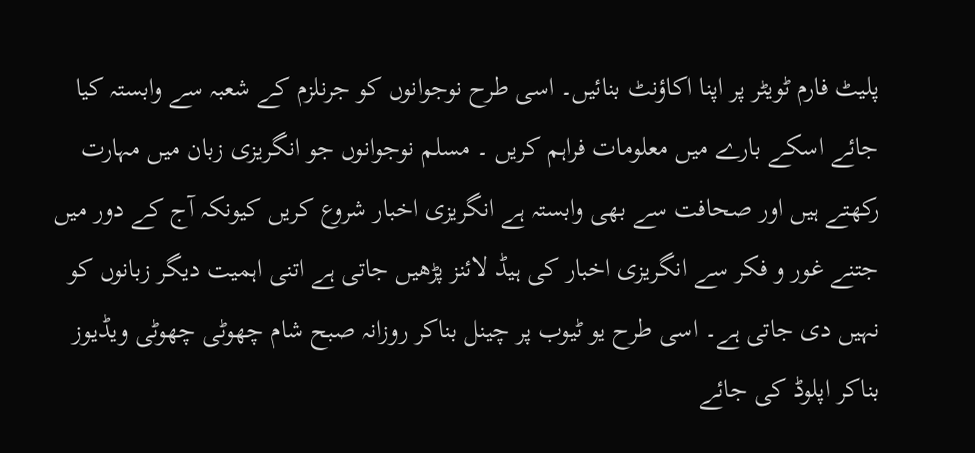پلیٹ فارم ٹویٹر پر اپنا اکاؤنٹ بنائیں۔ اسی طرح نوجوانوں کو جرنلزم کے شعبہ سے وابستہ کیا جائے اسکے بارے میں معلومات فراہم کریں ۔ مسلم نوجوانوں جو انگریزی زبان میں مہارت رکھتے ہیں اور صحافت سے بھی وابستہ ہے انگریزی اخبار شروع کریں کیونکہ آج کے دور میں جتنے غور و فکر سے انگریزی اخبار کی ہیڈ لائنز پڑھیں جاتی ہے اتنی اہمیت دیگر زبانوں کو نہیں دی جاتی ہے۔ اسی طرح یو ٹیوب پر چینل بناکر روزانہ صبح شام چھوٹی چھوٹی ویڈیوز بناکر اپلوڈ کی جائے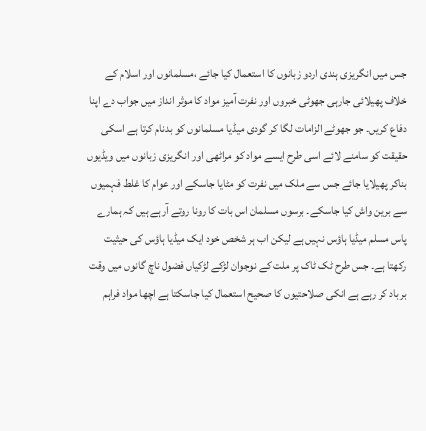جس میں انگریزی ہندی اردو زبانوں کا استعمال کیا جائے ،مسلمانوں اور اسلام کے خلاف پھیلائی جارہی جھوٹی خبروں اور نفرت آمیز مواد کا موثر انداز میں جواب دے اپنا دفاع کریں۔ جو جھوٹے الزامات لگا کر گودی میڈیا مسلمانوں کو بدنام کرتا ہے اسکی حقیقت کو سامنے لائے اسی طرح ایسے مواد کو مراٹھی اور انگریزی زبانوں میں ویڈیوں بناکر پھیلایا جائے جس سے ملک میں نفرت کو مٹایا جاسکے اور عوام کا غلط فہمیوں سے برین واش کیا جاسکے۔ برسوں مسلمان اس بات کا رونا روتے آرہے ہیں کہ ہمارے پاس مسلم میڈیا ہاؤس نہیں ہے لیکن اب ہر شخص خود ایک میڈیا ہاؤس کی حیثیت رکھتا ہے۔ جس طرح ٹک ٹاک پر ملت کے نوجوان لڑکے لڑکیاں فضول ناچ گانوں میں وقت برباد کر رہے ہے انکی صلاحتیوں کا صحیح استعمال کیا جاسکتا ہے اچھا مواد فراہم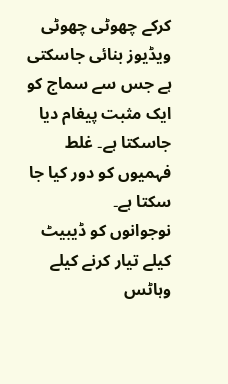کرکے چھوٹی چھوٹی ویڈیوز بنائی جاسکتی ہے جس سے سماج کو ایک مثبت پیغام دیا جاسکتا ہے۔ غلط فہمیوں کو دور کیا جا سکتا ہے۔
نوجوانوں کو ڈیبیٹ کیلے تیار کرنے کیلے وہاٹس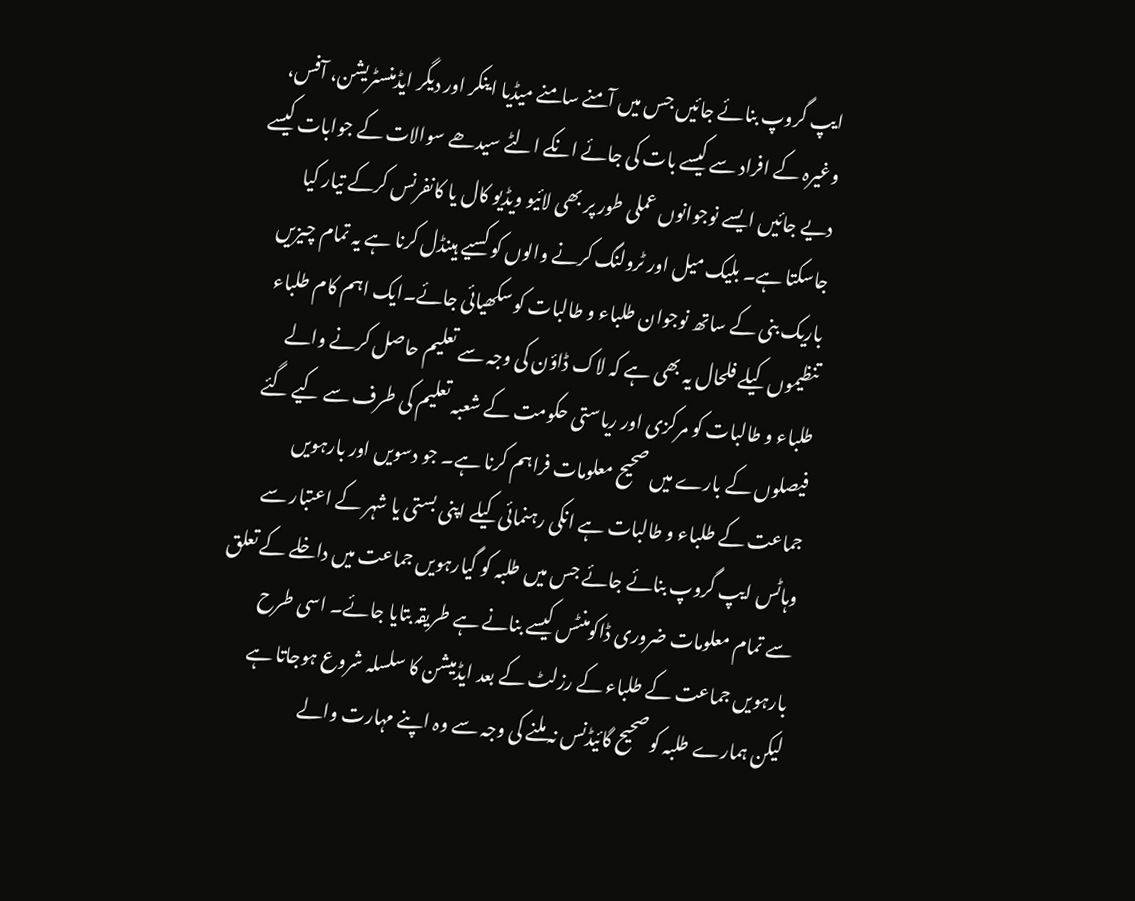ایپ گروپ بنائے جائیں جس میں آمنے سامنے میڈیا اینکر اور دیگر ایڈمنسٹریشن، آفس، وغیرہ کے افراد سے کیسے بات کی جائے انکے الٹے سیدھے سوالات کے جوابات کیسے دیے جائیں ایسے نوجوانوں عملی طور پر بھی لائیو ویڈیو کال یا کانفرنس کرکے تیار کیا جاسکتا ہے۔ بلیک میل اور ٹرولنگ کرنے والوں کو کسیے ہینڈل کرنا ہے یہ تمام چیزیں باریک بنی کے ساتھ نوجوان طلباء و طالبات کو سکھیائی جائے۔ایک اہم کام طلباء تنظیموں کیلے فلحال یہ بھی ہے کہ لاک ڈاؤن کی وجہ سے تعلیم حاصل کرنے والے طلباء و طالبات کو مرکزی اور ریاستی حکومت کے شعبہ تعلیم کی طرف سے کیے گئے فیصلوں کے بارے میں صحیح معلومات فراہم کرنا ہے۔ جو دسویں اور بارہویں جماعت کے طلباء و طالبات ہے انکی رہنمائی کیلے اپنی بستی یا شہر کے اعتبار سے وہاٹس ایپ گروپ بنائے جائے جس میں طلبہ کو گیارہویں جماعت میں داخلے کے تعلق سے تمام معلومات ضروری ڈاکومنٹس کیسے بنانے ہے طریقہ بتایا جائے۔ اسی طرح بارہویں جماعت کے طلباء کے رزلٹ کے بعد ایڈمیشن کا سلسلہ شروع ہوجاتا ہے لیکن ہمارے طلبہ کو صحیح گائیڈنس نہ ملنے کی وجہ سے وہ اپنے مہارت والے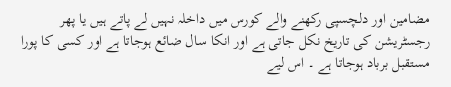مضامین اور دلچسپی رکھنے والے کورس میں داخلہ نہیں لے پاتے ہیں یا پھر رجسٹریشن کی تاریخ نکل جاتی ہے اور انکا سال ضائع ہوجاتا ہے اور کسی کا پورا مستقبل برباد ہوجاتا ہے ۔ اس لیے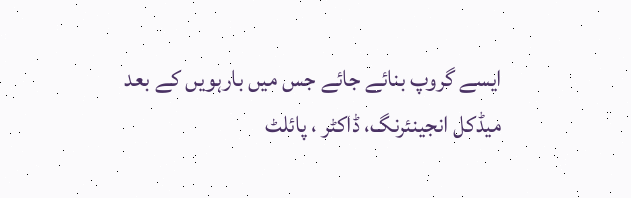ایسے گروپ بنائے جائے جس میں بارہویں کے بعد میڈکل انجینئرنگ، ڈاکٹر ، پائلٹ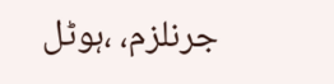جرنلزم، ،ہوٹل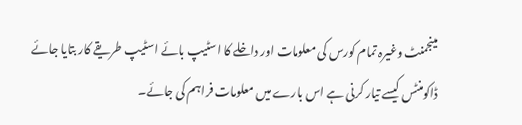مینجمنٹ وغیرہ تمام کورس کی معلومات اور داخلے کا اسٹیپ بائے اسٹیپ طریقے کار بتایا جائے ڈاکومنٹس کیسے تیار کرنی ہے اس بارے میں معلومات فراہم کی جائے۔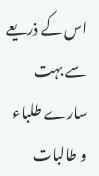اس کے ذریعے سے بہت سارے طلباء و طالبات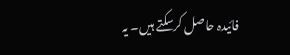فائیدہ حاصل کرسکتے ہیں۔ یہ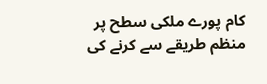کام پورے ملکی سطح پر منظم طریقے سے کرنے کی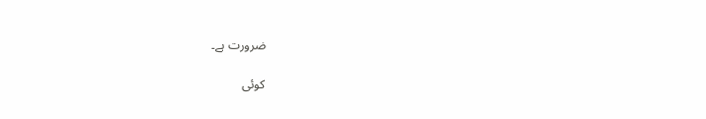ضرورت ہے۔

کوئی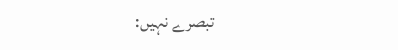تبصرے نہیں: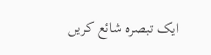ایک تبصرہ شائع کریں